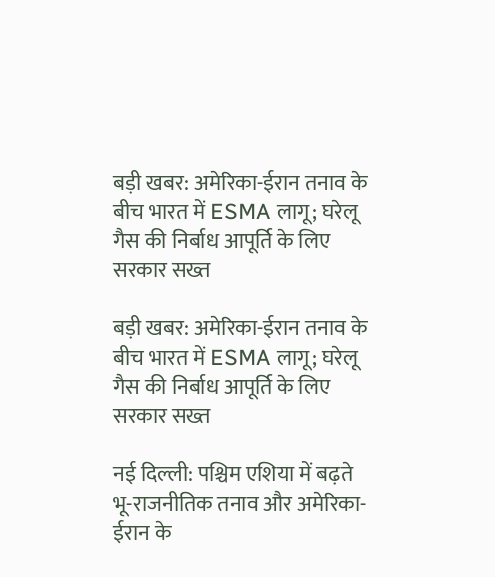बड़ी खबर: अमेरिका-ईरान तनाव के बीच भारत में ESMA लागू; घरेलू गैस की निर्बाध आपूर्ति के लिए सरकार सख्त

बड़ी खबर: अमेरिका-ईरान तनाव के बीच भारत में ESMA लागू; घरेलू गैस की निर्बाध आपूर्ति के लिए सरकार सख्त

नई दिल्ली: पश्चिम एशिया में बढ़ते भू-राजनीतिक तनाव और अमेरिका-ईरान के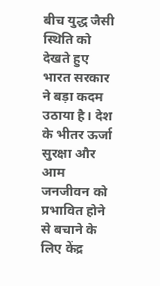बीच युद्ध जैसी स्थिति को देखते हुए भारत सरकार ने बड़ा कदम उठाया है। देश के भीतर ऊर्जा सुरक्षा और आम जनजीवन को प्रभावित होने से बचाने के लिए केंद्र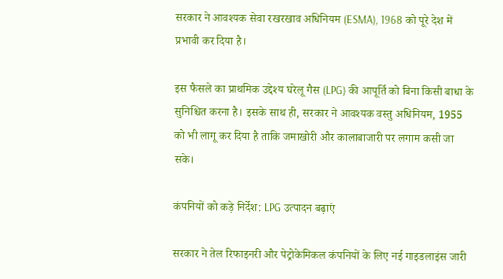सरकार ने आवश्यक सेवा रखरखाव अधिनियम (ESMA), 1968 को पूरे देश में प्रभावी कर दिया है।

इस फैसले का प्राथमिक उद्देश्य घरेलू गैस (LPG) की आपूर्ति को बिना किसी बाधा के सुनिश्चित करना है। इसके साथ ही, सरकार ने आवश्यक वस्तु अधिनियम, 1955 को भी लागू कर दिया है ताकि जमाखोरी और कालाबाजारी पर लगाम कसी जा सके।

कंपनियों को कड़े निर्देश: LPG उत्पादन बढ़ाएं

सरकार ने तेल रिफाइनरी और पेट्रोकेमिकल कंपनियों के लिए नई गाइडलाइंस जारी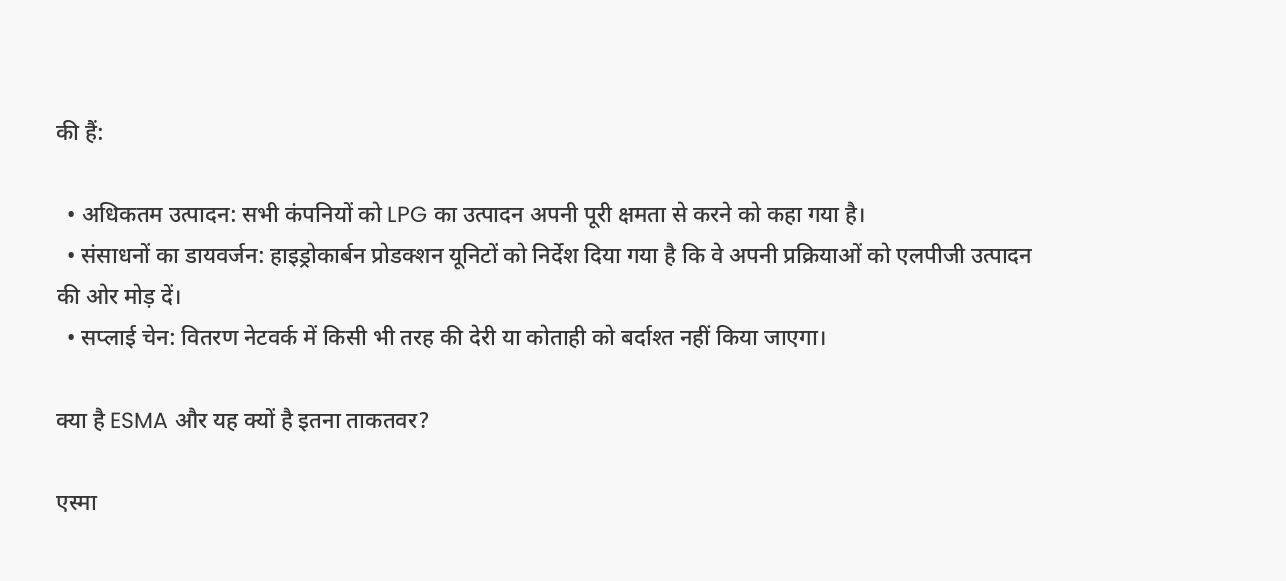की हैं:

  • अधिकतम उत्पादन: सभी कंपनियों को LPG का उत्पादन अपनी पूरी क्षमता से करने को कहा गया है।
  • संसाधनों का डायवर्जन: हाइड्रोकार्बन प्रोडक्शन यूनिटों को निर्देश दिया गया है कि वे अपनी प्रक्रियाओं को एलपीजी उत्पादन की ओर मोड़ दें।
  • सप्लाई चेन: वितरण नेटवर्क में किसी भी तरह की देरी या कोताही को बर्दाश्त नहीं किया जाएगा।

क्या है ESMA और यह क्यों है इतना ताकतवर?

एस्मा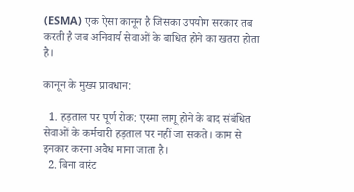(ESMA) एक ऐसा कानून है जिसका उपयोग सरकार तब करती है जब अनिवार्य सेवाओं के बाधित होने का खतरा होता है।

कानून के मुख्य प्रावधान:

  1. हड़ताल पर पूर्ण रोक: एस्मा लागू होने के बाद संबंधित सेवाओं के कर्मचारी हड़ताल पर नहीं जा सकते। काम से इनकार करना अवैध माना जाता है।
  2. बिना वारंट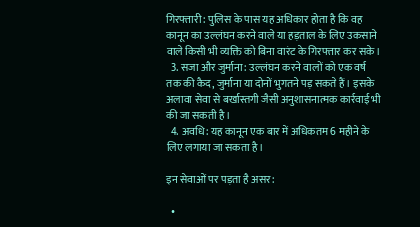गिरफ्तारी: पुलिस के पास यह अधिकार होता है कि वह कानून का उल्लंघन करने वाले या हड़ताल के लिए उकसाने वाले किसी भी व्यक्ति को बिना वारंट के गिरफ्तार कर सके।
  3. सजा और जुर्माना: उल्लंघन करने वालों को एक वर्ष तक की कैद, जुर्माना या दोनों भुगतने पड़ सकते हैं। इसके अलावा सेवा से बर्खास्तगी जैसी अनुशासनात्मक कार्रवाई भी की जा सकती है।
  4. अवधि: यह कानून एक बार में अधिकतम 6 महीने के लिए लगाया जा सकता है।

इन सेवाओं पर पड़ता है असर:

  •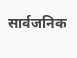सार्वजनिक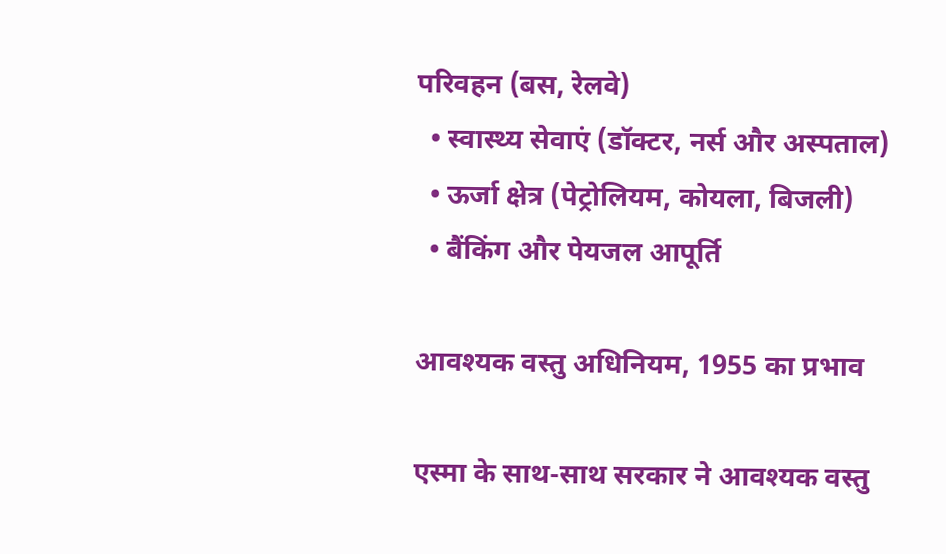परिवहन (बस, रेलवे)
  • स्वास्थ्य सेवाएं (डॉक्टर, नर्स और अस्पताल)
  • ऊर्जा क्षेत्र (पेट्रोलियम, कोयला, बिजली)
  • बैंकिंग और पेयजल आपूर्ति

आवश्यक वस्तु अधिनियम, 1955 का प्रभाव

एस्मा के साथ-साथ सरकार ने आवश्यक वस्तु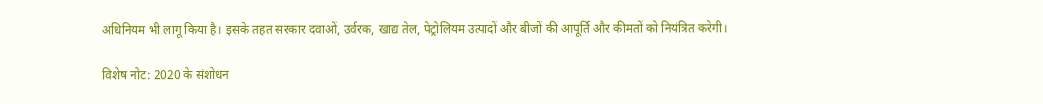अधिनियम भी लागू किया है। इसके तहत सरकार दवाओं, उर्वरक, खाद्य तेल, पेट्रोलियम उत्पादों और बीजों की आपूर्ति और कीमतों को नियंत्रित करेगी।

विशेष नोट: 2020 के संशोधन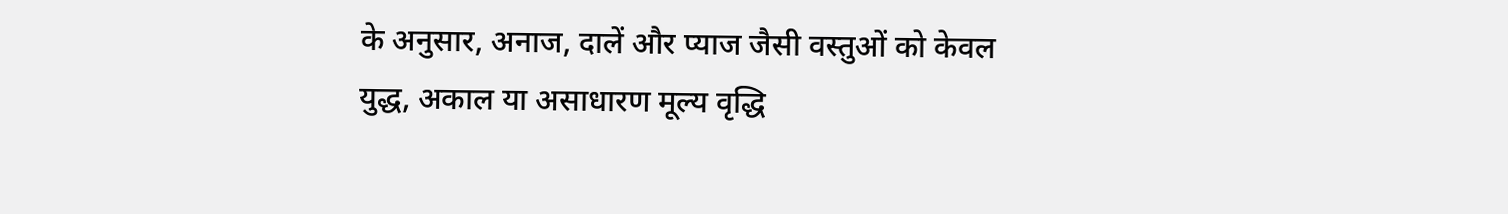के अनुसार, अनाज, दालें और प्याज जैसी वस्तुओं को केवल युद्ध, अकाल या असाधारण मूल्य वृद्धि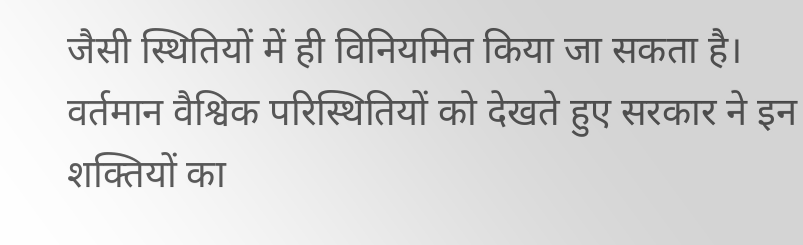जैसी स्थितियों में ही विनियमित किया जा सकता है। वर्तमान वैश्विक परिस्थितियों को देखते हुए सरकार ने इन शक्तियों का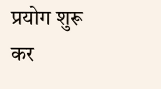प्रयोग शुरू कर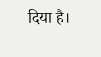दिया है।